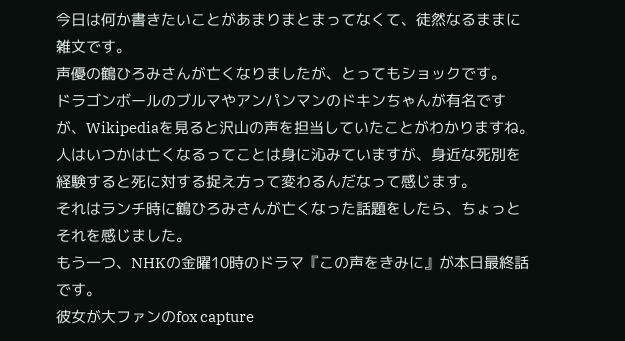今日は何か書きたいことがあまりまとまってなくて、徒然なるままに雑文です。
声優の鶴ひろみさんが亡くなりましたが、とってもショックです。
ドラゴンボールのブルマやアンパンマンのドキンちゃんが有名ですが、Wikipediaを見ると沢山の声を担当していたことがわかりますね。
人はいつかは亡くなるってことは身に沁みていますが、身近な死別を経験すると死に対する捉え方って変わるんだなって感じます。
それはランチ時に鶴ひろみさんが亡くなった話題をしたら、ちょっとそれを感じました。
もう一つ、NHKの金曜10時のドラマ『この声をきみに』が本日最終話です。
彼女が大ファンのfox capture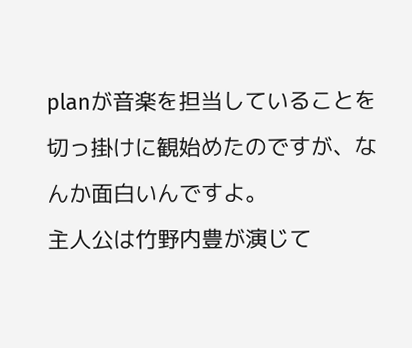planが音楽を担当していることを切っ掛けに観始めたのですが、なんか面白いんですよ。
主人公は竹野内豊が演じて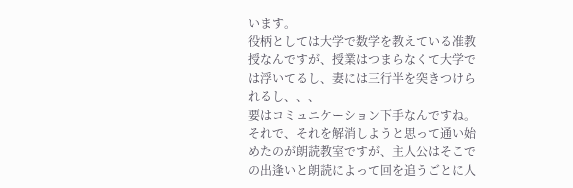います。
役柄としては大学で数学を教えている准教授なんですが、授業はつまらなくて大学では浮いてるし、妻には三行半を突きつけられるし、、、
要はコミュニケーション下手なんですね。
それで、それを解消しようと思って通い始めたのが朗読教室ですが、主人公はそこでの出逢いと朗読によって回を追うごとに人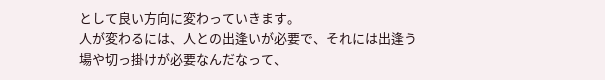として良い方向に変わっていきます。
人が変わるには、人との出逢いが必要で、それには出逢う場や切っ掛けが必要なんだなって、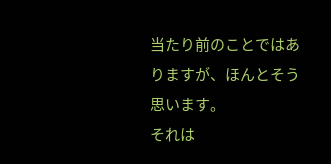当たり前のことではありますが、ほんとそう思います。
それは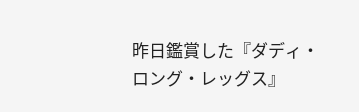昨日鑑賞した『ダディ・ロング・レッグス』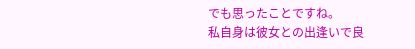でも思ったことですね。
私自身は彼女との出逢いで良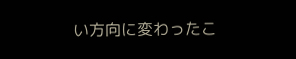い方向に変わったこ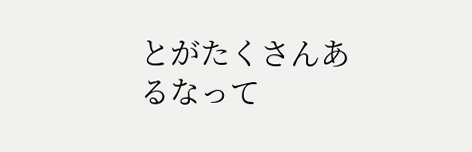とがたくさんあるなって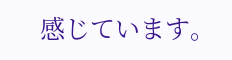感じています。